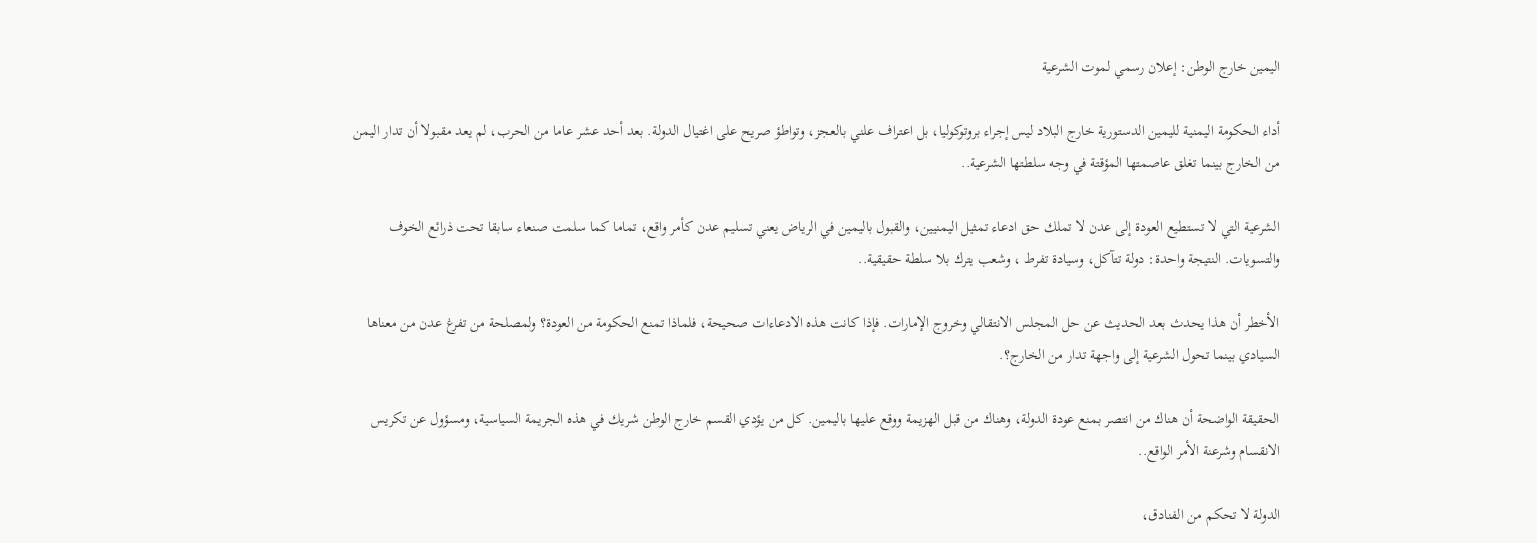اليمين خارج الوطن: إعلان رسمي لموت الشرعية

أداء الحكومة اليمنية لليمين الدستورية خارج البلاد ليس إجراء بروتوكوليا، بل اعتراف علني بالعجز، وتواطؤ صريح على اغتيال الدولة. بعد أحد عشر عاما من الحرب، لم يعد مقبولا أن تدار اليمن من الخارج بينما تغلق عاصمتها المؤقتة في وجه سلطتها الشرعية..

الشرعية التي لا تستطيع العودة إلى عدن لا تملك حق ادعاء تمثيل اليمنيين، والقبول باليمين في الرياض يعني تسليم عدن كأمر واقع، تماما كما سلمت صنعاء سابقا تحت ذرائع الخوف والتسويات. النتيجة واحدة: دولة تتآكل، وسيادة تفرط ، وشعب يترك بلا سلطة حقيقية..

الأخطر أن هذا يحدث بعد الحديث عن حل المجلس الانتقالي وخروج الإمارات. فإذا كانت هذه الادعاءات صحيحة، فلماذا تمنع الحكومة من العودة؟ ولمصلحة من تفرغ عدن من معناها السيادي بينما تحول الشرعية إلى واجهة تدار من الخارج؟.

الحقيقة الواضحة أن هناك من انتصر بمنع عودة الدولة، وهناك من قبل الهزيمة ووقع عليها باليمين. كل من يؤدي القسم خارج الوطن شريك في هذه الجريمة السياسية، ومسؤول عن تكريس الانقسام وشرعنة الأمر الواقع..

الدولة لا تحكم من الفنادق،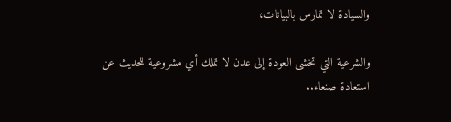والسيادة لا تمارس بالبيانات،

والشرعية التي تخشى العودة إلى عدن لا تملك أي مشروعية للحديث عن استعادة صنعاء..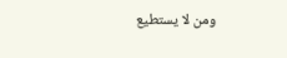ومن لا يستطيع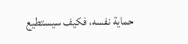حماية نفسه، فكيف سيستطيع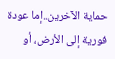حماية الآخرين..إما عودة فورية إلى الأرض، أو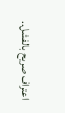اعتراف صريح بالفشل..